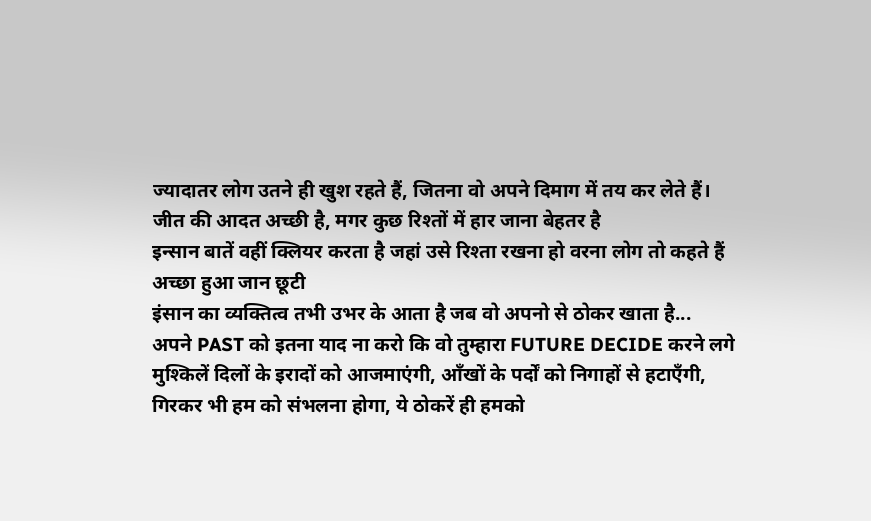ज्यादातर लोग उतने ही खुश रहते हैं, जितना वो अपने दिमाग में तय कर लेते हैं।
जीत की आदत अच्छी है, मगर कुछ रिश्तों में हार जाना बेहतर है
इन्सान बातें वहीं क्लियर करता है जहां उसे रिश्ता रखना हो वरना लोग तो कहते हैं अच्छा हुआ जान छूटी
इंसान का व्यक्तित्व तभी उभर के आता है जब वो अपनो से ठोकर खाता है...
अपने PAST को इतना याद ना करो कि वो तुम्हारा FUTURE DECIDE करने लगे
मुश्किलें दिलों के इरादों को आजमाएंगी, आँखों के पर्दों को निगाहों से हटाएँगी, गिरकर भी हम को संभलना होगा, ये ठोकरें ही हमको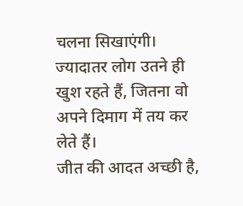चलना सिखाएंगी।
ज्यादातर लोग उतने ही खुश रहते हैं, जितना वो अपने दिमाग में तय कर लेते हैं।
जीत की आदत अच्छी है,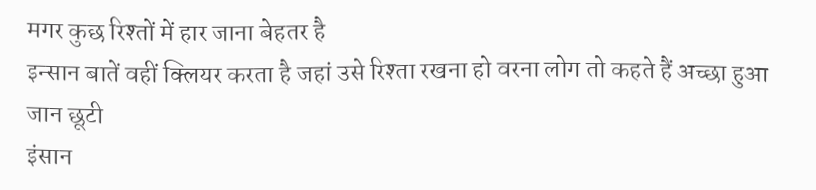मगर कुछ रिश्तों में हार जाना बेहतर है
इन्सान बातें वहीं क्लियर करता है जहां उसे रिश्ता रखना हो वरना लोग तो कहते हैं अच्छा हुआ जान छूटी
इंसान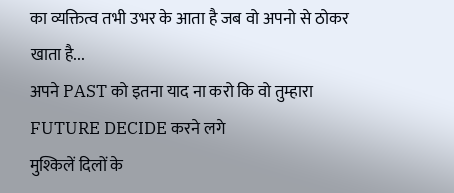का व्यक्तित्व तभी उभर के आता है जब वो अपनो से ठोकर खाता है...
अपने PAST को इतना याद ना करो कि वो तुम्हारा FUTURE DECIDE करने लगे
मुश्किलें दिलों के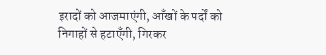इरादों को आजमाएंगी, आँखों के पर्दों को निगाहों से हटाएँगी, गिरकर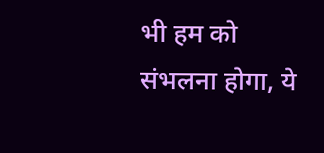भी हम को संभलना होगा, ये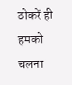ठोकरें ही हमको चलना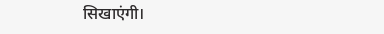सिखाएंगी।